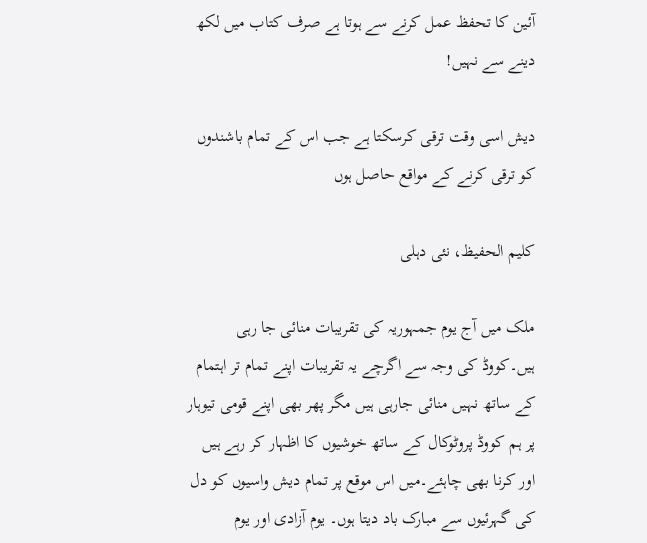آئین کا تحفظ عمل کرنے سے ہوتا ہے صرف کتاب میں لکھ دینے سے نہیں!

دیش اسی وقت ترقی کرسکتا ہے جب اس کے تمام باشندوں کو ترقی کرنے کے مواقع حاصل ہوں

کلیم الحفیظ، نئی دہلی

ملک میں آج یوم جمہوریہ کی تقریبات منائی جا رہی ہیں۔کووڈ کی وجہ سے اگرچے یہ تقریبات اپنے تمام تر اہتمام کے ساتھ نہیں منائی جارہی ہیں مگر پھر بھی اپنے قومی تیوہار پر ہم کووڈ پروٹوکال کے ساتھ خوشیوں کا اظہار کر رہے ہیں اور کرنا بھی چاہئے۔میں اس موقع پر تمام دیش واسیوں کو دل کی گہرئیوں سے مبارک باد دیتا ہوں۔ یوم آزادی اور یوم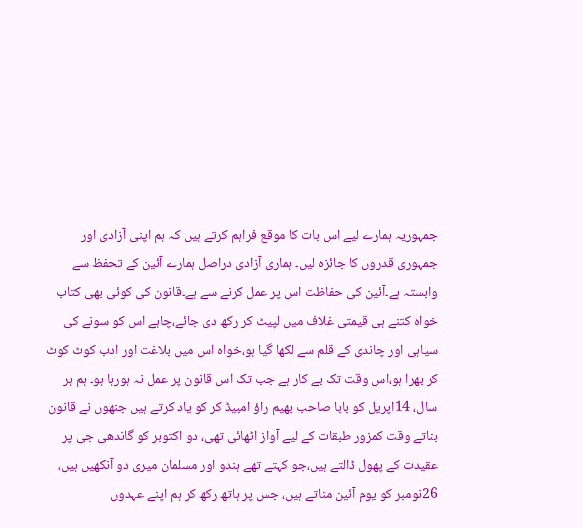جمہوریہ ہمارے لیے اس بات کا موقع فراہم کرتے ہیں کہ ہم اپنی آزادی اور جمہوری قدروں کا جائزہ لیں۔ ہماری آزادی دراصل ہمارے آئین کے تحفظ سے وابستہ ہے۔آئین کی حفاظت اس پر عمل کرنے سے ہے۔قانون کی کوئی بھی کتاب خواہ کتنے ہی قیمتی غلاف میں لپیٹ کر رکھ دی جائے،چاہے اس کو سونے کی سیاہی اور چاندی کے قلم سے لکھا گیا ہو،خواہ اس میں بلاغت اور ادب کوٹ کوٹ کر بھرا ہو،اس وقت تک بے کار ہے جب تک اس قانون پر عمل نہ ہورہا ہو۔ ہم ہر سال، 14اپریل کو بابا صاحب بھیم راؤ امبیڈ کر کو یاد کرتے ہیں جنھوں نے قانون بناتے وقت کمزور طبقات کے لیے آواز اٹھائی تھی، دو اکتوبر کو گاندھی جی پر عقیدت کے پھول ڈالتے ہیں،جو کہتے تھے ہندو اور مسلمان میری دو آنکھیں ہیں، 26نومبر کو یوم آئین مناتے ہیں، جس پر ہاتھ رکھ کر ہم اپنے عہدوں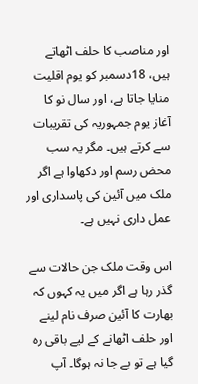اور مناصب کا حلف اٹھاتے ہیں، 18دسمبر کو یوم اقلیت منایا جاتا ہے، اور سال نو کا آغاز یوم جمہوریہ کی تقریبات سے کرتے ہیں۔ مگر یہ سب محض رسم اور دکھاوا ہے اگر ملک میں آئین کی پاسداری اور عمل داری نہیں ہے۔

اس وقت ملک جن حالات سے گذر رہا ہے اگر میں یہ کہوں کہ بھارت کا آئین صرف نام لینے اور حلف اٹھانے کے لیے باقی رہ گیا ہے تو بے جا نہ ہوگا۔ آپ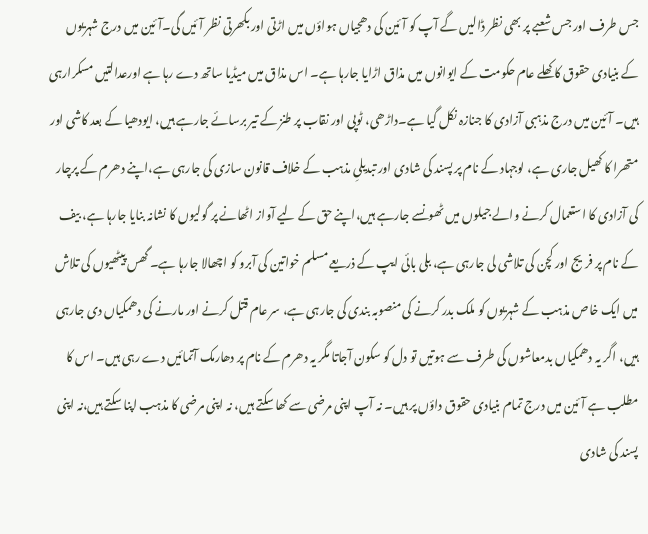جس طرف اور جس شعبے پر بھی نظر ڈالیں گے آپ کو آئین کی دھجیاں ہواؤں میں اڑتی اور بکھرتی نظر آئیں گی۔آئین میں درج شہریوں کے بنیادی حقوق کا کھلے عام حکومت کے ایوانوں میں مذاق اڑایا جارہا ہے۔ اس مذاق میں میڈیا ساتھ دے رہا ہے اورعدالتیں مسکرارہی ہیں۔ آئین میں درج مذہبی آزادی کا جنازہ نکل گیا ہے۔داڑھی، ٹوپی اور نقاب پر طنز کے تیر برسائے جارہے ہیں، ایودھیا کے بعد کاشی اور متھرا کا کھیل جاری ہے، لوجہاد کے نام پر پسند کی شادی اور تبدیلیِ مذہب کے خلاف قانون سازی کی جارہی ہے،اپنے دھرم کے پرچار کی آزادی کا استعمال کرنے والے جیلوں میں ٹھونسے جارہے ہیں،اپنے حق کے لیے آواز اٹھانے پر گولیوں کا نشانہ بنایا جارہا ہے، بیف کے نام پر فریج اور کچن کی تلاشی لی جارہی ہے، بلی بائی ایپ کے ذریعے مسلم خواتین کی آبرو کو اچھالا جارہا ہے۔ گھس پیٹھیوں کی تلاش میں ایک خاص مذہب کے شہریوں کو ملک بدر کرنے کی منصوبہ بندی کی جارہی ہے، سر عام قتل کرنے اور مارنے کی دھمکیاں دی جارہی ہیں، اگر یہ دھمکیاں بدمعاشوں کی طرف سے ہوتیں تو دل کو سکون آجاتا مگر یہ دھرم کے نام پر دھارمک آتمائیں دے رہی ہیں۔ اس کا مطلب ہے آئین میں درج تمام بنیادی حقوق داؤں پر ہیں۔ نہ آپ اپنی مرضی سے کھا سکتے ہیں، نہ اپنی مرضی کا مذہب اپنا سکتے ہیں،نہ اپنی پسند کی شادی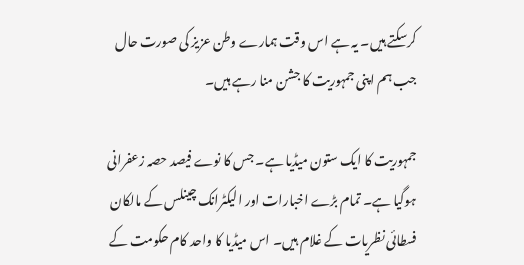کرسکتے ہیں۔ یہ ہے اس وقت ہمارے وطن عزیز کی صورت حال جب ہم اپنی جمہوریت کا جشن منا رہے ہیں۔

جمہوریت کا ایک ستون میڈیا ہے۔ جس کا نوے فیصد حصہ زعفرانی ہوگیا ہے۔ تمام بڑے اخبارات اور الیکٹرانک چینلس کے مالکان فسطائی نظریات کے غلام ہیں۔ اس میڈیا کا واحد کام حکومت کے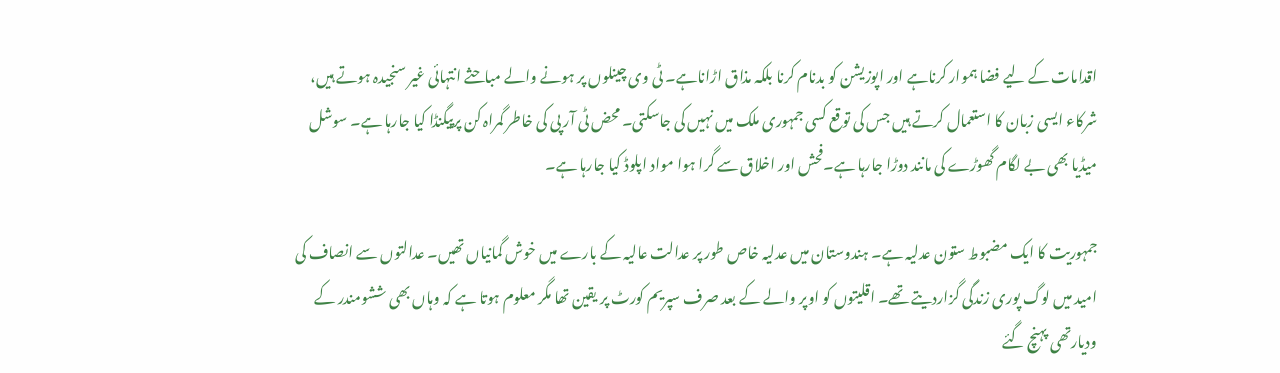اقدامات کے لیے فضا ہموار کرناہے اور اپوزیشن کو بدنام کرنا بلکہ مذاق اڑاناہے۔ ٹی وی چینلوں پر ہونے والے مباحثے انتہائی غیر سنجیدہ ہوتے ہیں، شرکاء ایسی زبان کا استعمال کرتے ہیں جس کی توقع کسی جمہوری ملک میں نہیں کی جاسکتی۔ محض ٹی آر پی کی خاطر گمراہ کن پرپیگنڈا کیا جارہا ہے۔ سوشل میڈیا بھی بے لگام گھوڑے کی مانند دوڑا جارہا ہے۔فحش اور اخلاق سے گرا ہوا مواد اپلوڈ کیا جارہا ہے۔

جمہوریت کا ایک مضبوط ستون عدلیہ ہے۔ ہندوستان میں عدلیہ خاص طور پر عدالت عالیہ کے بارے میں خوش گمانیاں تھیں۔ عدالتوں سے انصاف کی امید میں لوگ پوری زندگی گزاردیتے تھے۔ اقلیتوں کو اوپر والے کے بعد صرف سپریم کورٹ پر یقین تھا مگر معلوم ہوتا ہے کہ وہاں بھی ششومندر کے ودیارتھی پہنچ گئے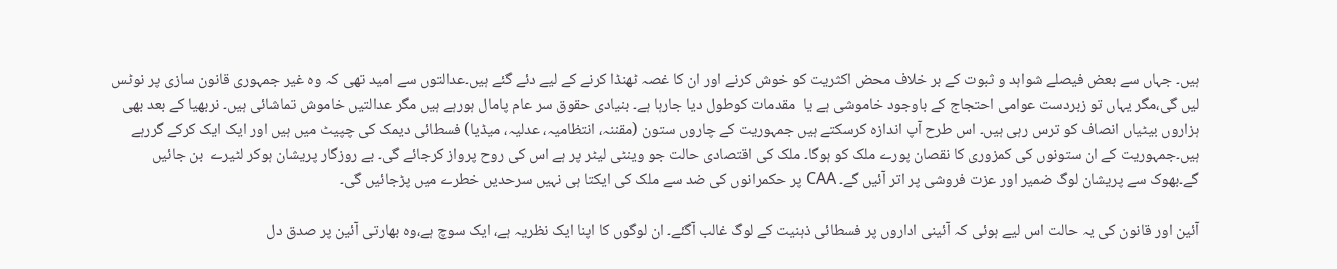ہیں۔ جہاں سے بعض فیصلے شواہد و ثبوت کے بر خلاف محض اکثریت کو خوش کرنے اور ان کا غصہ ٹھنڈا کرنے کے لیے دئے گئے ہیں۔عدالتوں سے امید تھی کہ وہ غیر جمہوری قانون سازی پر نوٹس لیں گی،مگر یہاں تو زبردست عوامی احتجاج کے باوجود خاموشی ہے یا  مقدمات کوطول دیا جارہا ہے۔ بنیادی حقوق سر عام پامال ہورہے ہیں مگر عدالتیں خاموش تماشائی ہیں۔ نربھیا کے بعد بھی ہزاروں بیٹیاں انصاف کو ترس رہی ہیں۔ اس طرح آپ اندازہ کرسکتے ہیں جمہوریت کے چاروں ستون (مقننہ، انتظامیہ، عدلیہ، میڈیا) فسطائی دیمک کی چپیٹ میں ہیں اور ایک ایک کرکے گررہے ہیں۔جمہوریت کے ان ستونوں کی کمزوری کا نقصان پورے ملک کو ہوگا۔ ملک کی اقتصادی حالت جو وینٹی لیٹر پر ہے اس کی روح پرواز کرجائے گی۔ بے روزگار پریشان ہوکر لٹیرے  بن جائیں گے۔بھوک سے پریشان لوگ ضمیر اور عزت فروشی پر اتر آئیں گے۔ CAA پر حکمرانوں کی ضد سے ملک کی ایکتا ہی نہیں سرحدیں خطرے میں پڑجائیں گی۔

آئین اور قانون کی یہ حالت اس لیے ہوئی کہ آئینی اداروں پر فسطائی ذہنیت کے لوگ غالب آگئے۔ ان لوگوں کا اپنا ایک نظریہ ہے، ایک سوچ ہے،وہ بھارتی آئین پر صدق دل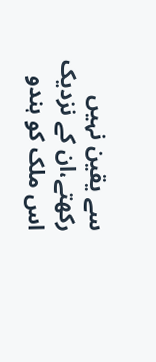سے یقین نہیں رکھتے،ان کے نزدیک اس ملک کو ہندو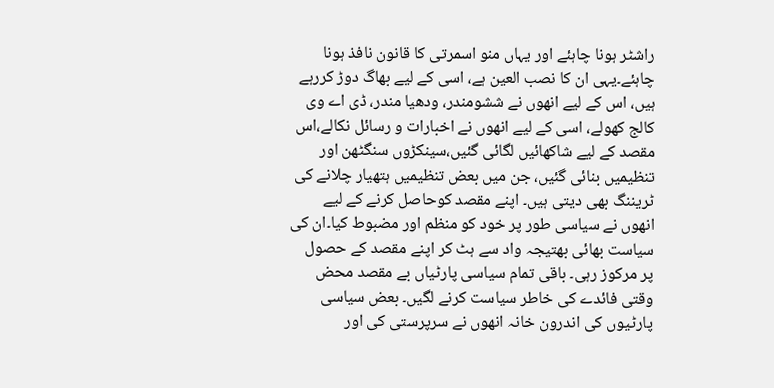راشٹر ہونا چاہئے اور یہاں منو اسمرتی کا قانون نافذ ہونا چاہئے۔یہی ان کا نصب العین ہے، اسی کے لیے بھاگ دوڑ کررہے ہیں، اس کے لیے انھوں نے ششومندر، ودھیا مندر، ڈی اے وی کالج کھولے، اسی کے لیے انھوں نے اخبارات و رسائل نکالے،اس مقصد کے لیے شاکھائیں لگائی گئیں،سینکڑوں سنگٹھن اور تنظیمیں بنائی گئیں، جن میں بعض تنظیمیں ہتھیار چلانے کی ٹریننگ بھی دیتی ہیں۔ اپنے مقصد کوحاصل کرنے کے لیے انھوں نے سیاسی طور پر خود کو منظم اور مضبوط کیا۔ان کی سیاست بھائی بھتیجہ واد سے ہٹ کر اپنے مقصد کے حصول پر مرکوز رہی۔ باقی تمام سیاسی پارٹیاں بے مقصد محض وقتی فائدے کی خاطر سیاست کرنے لگیں۔ بعض سیاسی پارٹیوں کی اندرون خانہ انھوں نے سرپرستی کی اور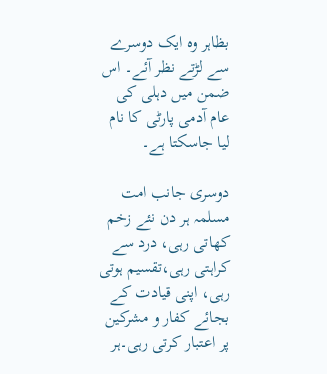بظاہر وہ ایک دوسرے سے لڑتے نظر آئے۔ اس ضمن میں دہلی کی عام آدمی پارٹی کا نام لیا جاسکتا ہے۔

دوسری جانب امت مسلمہ ہر دن نئے زخم کھاتی رہی، درد سے کراہتی رہی،تقسیم ہوتی رہی، اپنی قیادت کے بجائے کفار و مشرکین پر اعتبار کرتی رہی۔ہر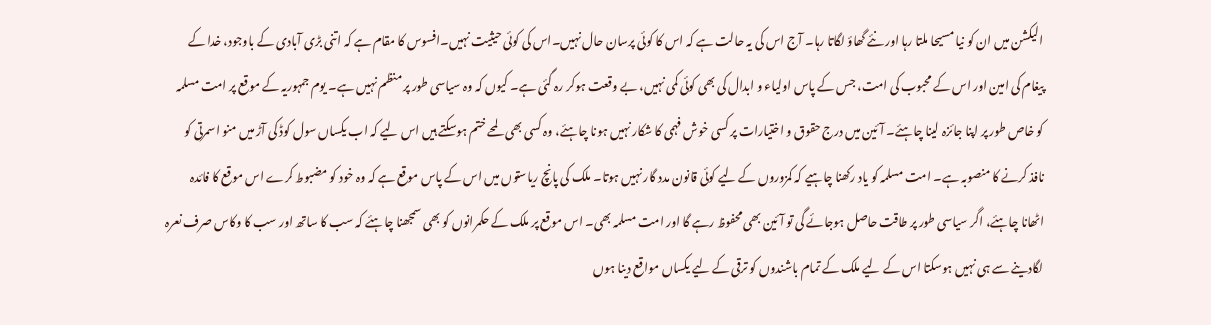الیکشن میں ان کو نیا مسیحا ملتا رہا اور نئے گھاؤ لگاتا رہا۔ آج اس کی یہ حالت ہے کہ اس کا کوئی پرسان حال نہیں۔اس کی کوئی حیثیت نہیں۔افسوس کا مقام ہے کہ اتنی بڑی آبادی کے باوجود، خدا کے پیغام کی امین اور اس کے محبوب کی امت، جس کے پاس اولیاء و ابدال کی بھی کوئی کمی نہیں، بے وقعت ہوکر رہ گئی ہے۔ کیوں کہ وہ سیاسی طور پر منظم نہیں ہے۔ یوم جمہوریہ کے موقع پر امت مسلمہ کو خاص طور پر اپنا جائزہ لینا چاہئے۔ آئین میں درج حقوق و اختیارات پر کسی خوش فہمی کا شکار نہیں ہونا چاہئے، وہ کسی بھی لمحے ختم ہوسکتے ہیں اس لیے کہ اب یکساں سول کوڈ کی آڑ میں منو اسمرتی کو نافذ کرنے کا منصوبہ ہے۔ امت مسلمہ کو یاد رکھنا چاہیے کہ کمزوروں کے لیے کوئی قانون مدد گار نہیں ہوتا۔ ملک کی پانچ ریاستوں میں اس کے پاس موقع ہے کہ وہ خود کو مضبوط کرے اس موقع کا فائدہ اٹھانا چاہئے، اگر سیاسی طور پر طاقت حاصل ہوجائے گی تو آئین بھی محفوظ رہے گا اور امت مسلمہ بھی۔ اس موقع پر ملک کے حکمرانوں کو بھی سمجھنا چاہئے کہ سب کا ساتھ اور سب کا وکاس صرف نعرہ لگادینے سے ہی نہیں ہوسکتا اس کے لیے ملک کے تمام باشندوں کو ترقی کے لیے یکساں مواقع دینا ہوں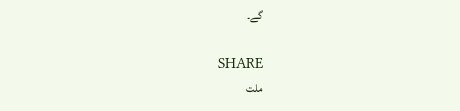گے۔

SHARE
ملت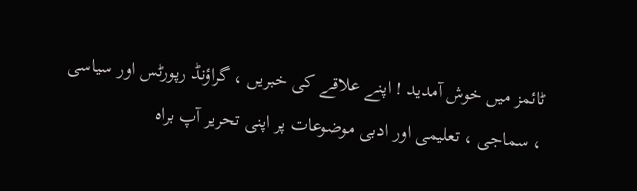ٹائمز میں خوش آمدید ! اپنے علاقے کی خبریں ، گراؤنڈ رپورٹس اور سیاسی ، سماجی ، تعلیمی اور ادبی موضوعات پر اپنی تحریر آپ براہ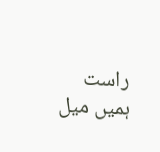راست ہمیں میل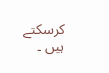کرسکتے ہیں ۔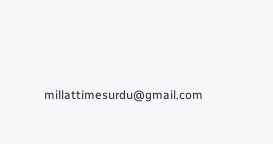millattimesurdu@gmail.com